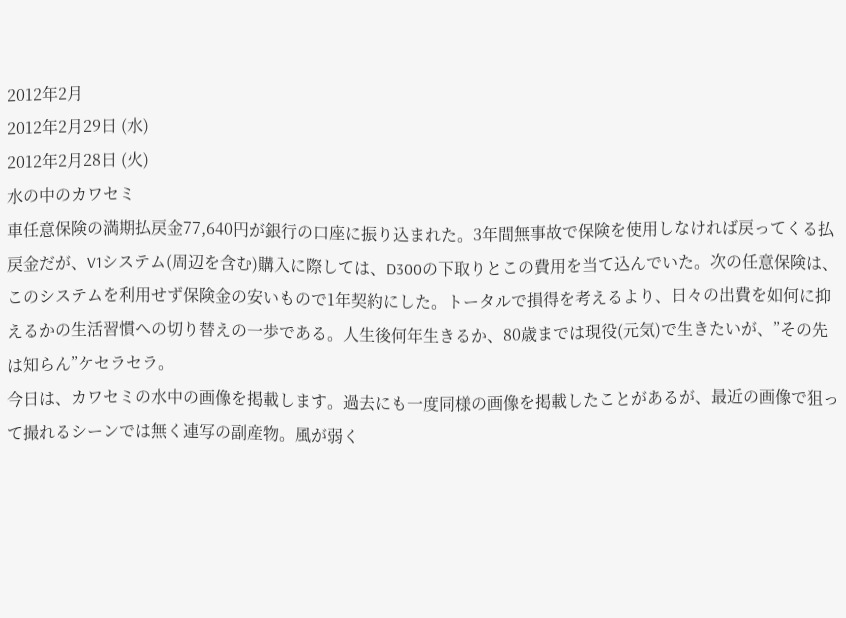2012年2月
2012年2月29日 (水)
2012年2月28日 (火)
水の中のカワセミ
車任意保険の満期払戻金77,640円が銀行の口座に振り込まれた。3年間無事故で保険を使用しなければ戻ってくる払戻金だが、V1システム(周辺を含む)購入に際しては、D300の下取りとこの費用を当て込んでいた。次の任意保険は、このシステムを利用せず保険金の安いもので1年契約にした。トータルで損得を考えるより、日々の出費を如何に抑えるかの生活習慣への切り替えの一歩である。人生後何年生きるか、80歳までは現役(元気)で生きたいが、”その先は知らん”ケセラセラ。
今日は、カワセミの水中の画像を掲載します。過去にも一度同様の画像を掲載したことがあるが、最近の画像で狙って撮れるシーンでは無く連写の副産物。風が弱く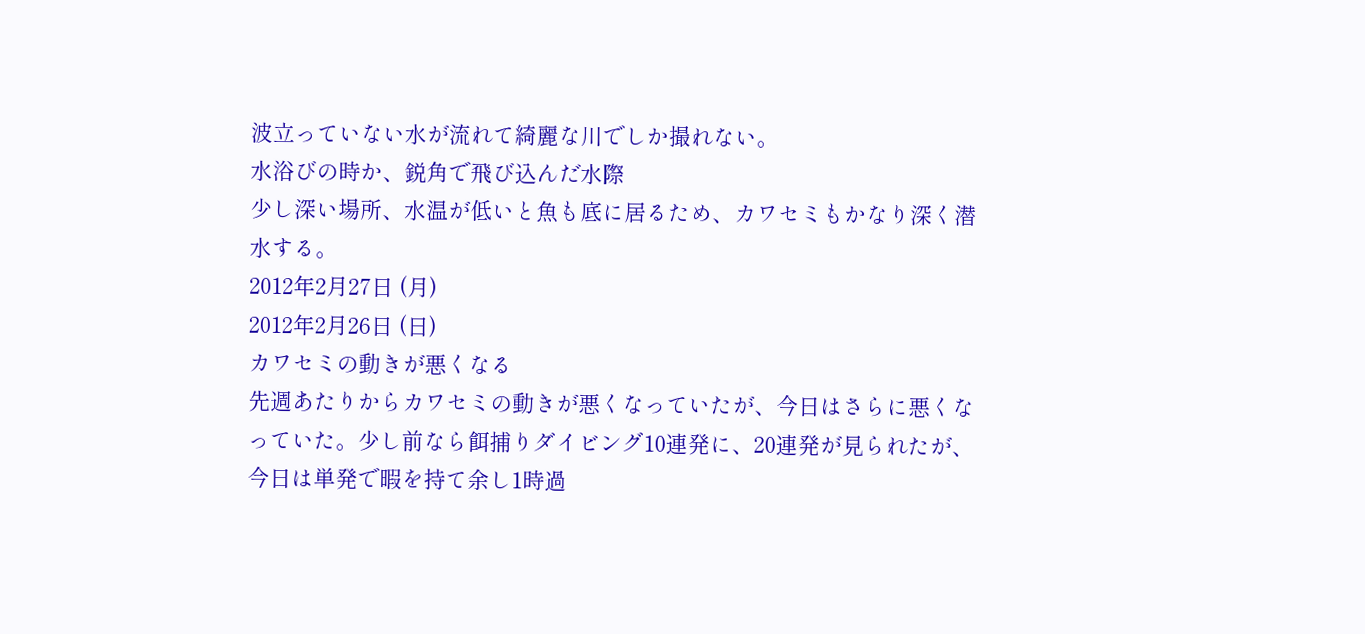波立っていない水が流れて綺麗な川でしか撮れない。
水浴びの時か、鋭角で飛び込んだ水際
少し深い場所、水温が低いと魚も底に居るため、カワセミもかなり深く潜水する。
2012年2月27日 (月)
2012年2月26日 (日)
カワセミの動きが悪くなる
先週あたりからカワセミの動きが悪くなっていたが、今日はさらに悪くなっていた。少し前なら餌捕りダイビング10連発に、20連発が見られたが、今日は単発で暇を持て余し1時過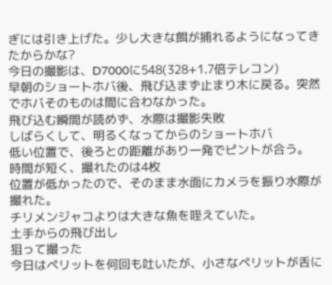ぎには引き上げた。少し大きな餌が捕れるようになってきたからかな?
今日の撮影は、D7000に548(328+1.7倍テレコン)
早朝のショートホバ後、飛び込まず止まり木に戻る。突然でホバそのものは間に合わなかった。
飛び込む瞬間が読めず、水際は撮影失敗
しばらくして、明るくなってからのショートホバ
低い位置で、後ろとの距離があり一発でピントが合う。
時間が短く、撮れたのは4枚
位置が低かったので、そのまま水面にカメラを振り水際が撮れた。
チリメンジャコよりは大きな魚を咥えていた。
土手からの飛び出し
狙って撮った
今日はペリットを何回も吐いたが、小さなペリットが舌に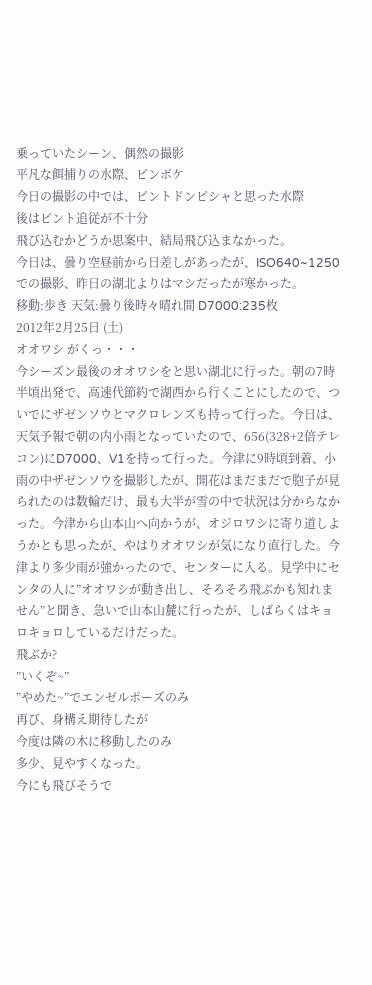乗っていたシーン、偶然の撮影
平凡な餌捕りの水際、ピンボケ
今日の撮影の中では、ピントドンピシャと思った水際
後はピント追従が不十分
飛び込むかどうか思案中、結局飛び込まなかった。
今日は、曇り空昼前から日差しがあったが、ISO640~1250での撮影、昨日の湖北よりはマシだったが寒かった。
移動:歩き 天気:曇り後時々晴れ間 D7000:235枚
2012年2月25日 (土)
オオワシ がくっ・・・
今シーズン最後のオオワシをと思い湖北に行った。朝の7時半頃出発で、高速代節約で湖西から行くことにしたので、ついでにザゼンソウとマクロレンズも持って行った。今日は、天気予報で朝の内小雨となっていたので、656(328+2倍テレコン)にD7000、V1を持って行った。今津に9時頃到着、小雨の中ザゼンソウを撮影したが、開花はまだまだで胞子が見られたのは数輪だけ、最も大半が雪の中で状況は分からなかった。今津から山本山へ向かうが、オジロワシに寄り道しようかとも思ったが、やはりオオワシが気になり直行した。今津より多少雨が強かったので、センターに入る。見学中にセンタの人に”オオワシが動き出し、そろそろ飛ぶかも知れません”と聞き、急いで山本山麓に行ったが、しばらくはキョロキョロしているだけだった。
飛ぶか?
”いくぞ~”
”やめた~”でエンゼルポーズのみ
再び、身構え期待したが
今度は隣の木に移動したのみ
多少、見やすくなった。
今にも飛びそうで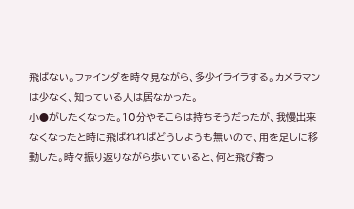飛ばない。ファインダを時々見ながら、多少イライラする。カメラマンは少なく、知っている人は居なかった。
小●がしたくなった。10分やそこらは持ちそうだったが、我慢出来なくなったと時に飛ばれればどうしようも無いので、用を足しに移動した。時々振り返りながら歩いていると、何と飛び寄っ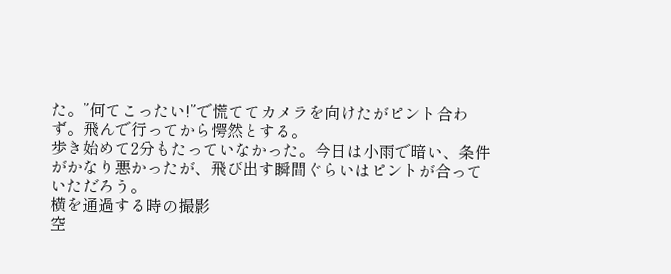た。”何てこったい!”で慌ててカメラを向けたがピント合わず。飛んで行ってから愕然とする。
歩き始めて2分もたっていなかった。今日は小雨で暗い、条件がかなり悪かったが、飛び出す瞬間ぐらいはピントが合っていただろう。
横を通過する時の撮影
空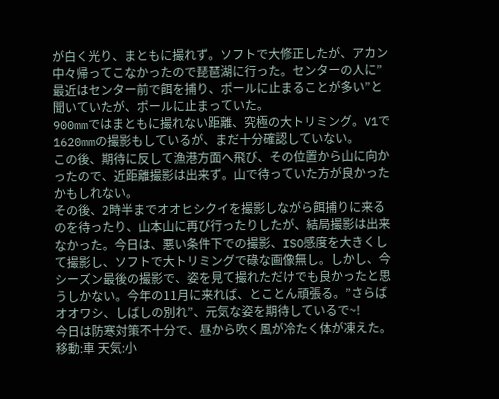が白く光り、まともに撮れず。ソフトで大修正したが、アカン
中々帰ってこなかったので琵琶湖に行った。センターの人に”最近はセンター前で餌を捕り、ポールに止まることが多い”と聞いていたが、ポールに止まっていた。
900mmではまともに撮れない距離、究極の大トリミング。V1で1620mmの撮影もしているが、まだ十分確認していない。
この後、期待に反して漁港方面へ飛び、その位置から山に向かったので、近距離撮影は出来ず。山で待っていた方が良かったかもしれない。
その後、2時半までオオヒシクイを撮影しながら餌捕りに来るのを待ったり、山本山に再び行ったりしたが、結局撮影は出来なかった。今日は、悪い条件下での撮影、ISO感度を大きくして撮影し、ソフトで大トリミングで碌な画像無し。しかし、今シーズン最後の撮影で、姿を見て撮れただけでも良かったと思うしかない。今年の11月に来れば、とことん頑張る。”さらばオオワシ、しばしの別れ”、元気な姿を期待しているで~!
今日は防寒対策不十分で、昼から吹く風が冷たく体が凍えた。
移動:車 天気:小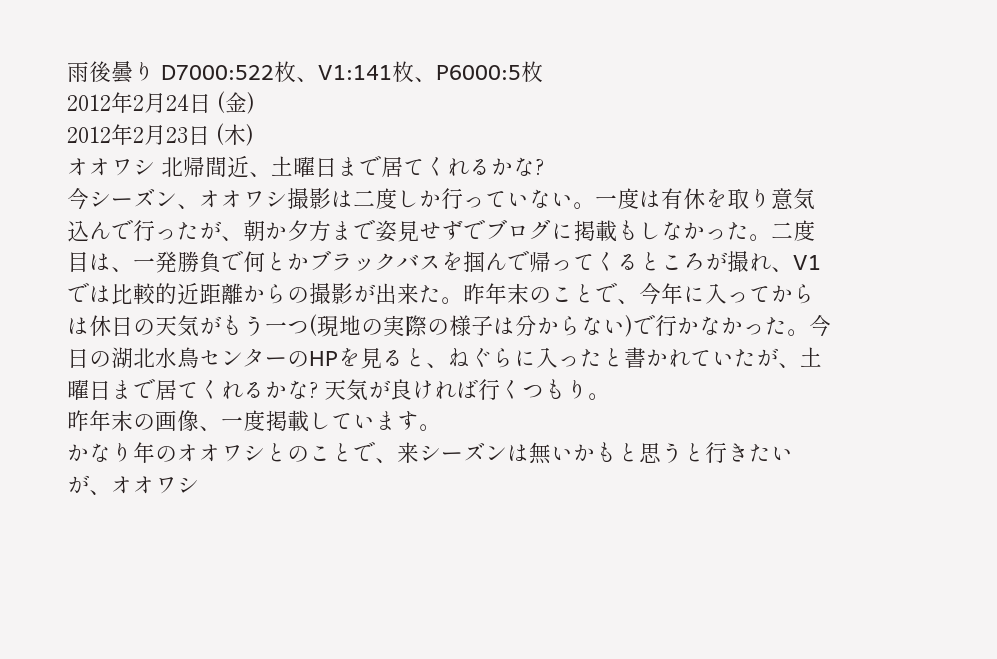雨後曇り D7000:522枚、V1:141枚、P6000:5枚
2012年2月24日 (金)
2012年2月23日 (木)
オオワシ 北帰間近、土曜日まで居てくれるかな?
今シーズン、オオワシ撮影は二度しか行っていない。一度は有休を取り意気込んで行ったが、朝か夕方まで姿見せずでブログに掲載もしなかった。二度目は、一発勝負で何とかブラックバスを掴んで帰ってくるところが撮れ、V1では比較的近距離からの撮影が出来た。昨年末のことで、今年に入ってからは休日の天気がもう一つ(現地の実際の様子は分からない)で行かなかった。今日の湖北水鳥センターのHPを見ると、ねぐらに入ったと書かれていたが、土曜日まで居てくれるかな? 天気が良ければ行くつもり。
昨年末の画像、一度掲載しています。
かなり年のオオワシとのことで、来シーズンは無いかもと思うと行きたいが、オオワシ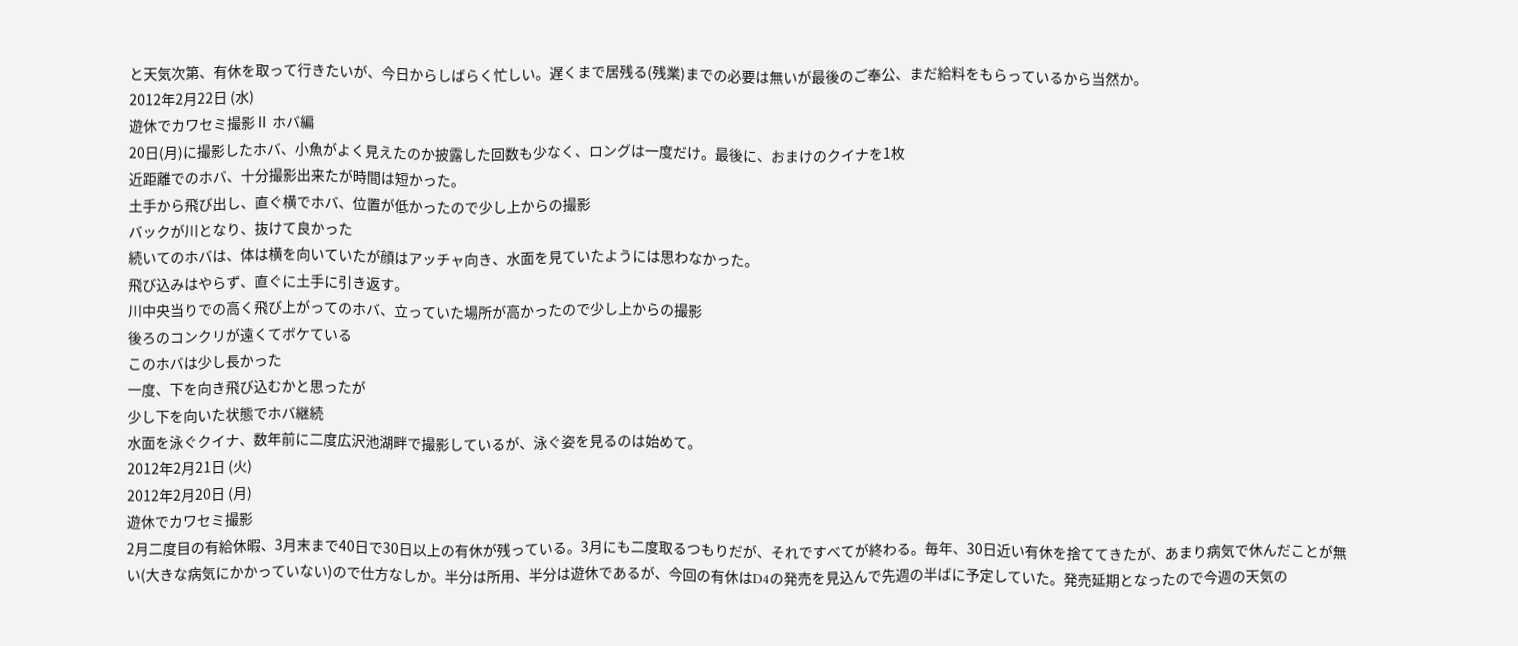と天気次第、有休を取って行きたいが、今日からしばらく忙しい。遅くまで居残る(残業)までの必要は無いが最後のご奉公、まだ給料をもらっているから当然か。
2012年2月22日 (水)
遊休でカワセミ撮影Ⅱ ホバ編
20日(月)に撮影したホバ、小魚がよく見えたのか披露した回数も少なく、ロングは一度だけ。最後に、おまけのクイナを1枚
近距離でのホバ、十分撮影出来たが時間は短かった。
土手から飛び出し、直ぐ横でホバ、位置が低かったので少し上からの撮影
バックが川となり、抜けて良かった
続いてのホバは、体は横を向いていたが顔はアッチャ向き、水面を見ていたようには思わなかった。
飛び込みはやらず、直ぐに土手に引き返す。
川中央当りでの高く飛び上がってのホバ、立っていた場所が高かったので少し上からの撮影
後ろのコンクリが遠くてボケている
このホバは少し長かった
一度、下を向き飛び込むかと思ったが
少し下を向いた状態でホバ継続
水面を泳ぐクイナ、数年前に二度広沢池湖畔で撮影しているが、泳ぐ姿を見るのは始めて。
2012年2月21日 (火)
2012年2月20日 (月)
遊休でカワセミ撮影
2月二度目の有給休暇、3月末まで40日で30日以上の有休が残っている。3月にも二度取るつもりだが、それですべてが終わる。毎年、30日近い有休を捨ててきたが、あまり病気で休んだことが無い(大きな病気にかかっていない)ので仕方なしか。半分は所用、半分は遊休であるが、今回の有休はD4の発売を見込んで先週の半ばに予定していた。発売延期となったので今週の天気の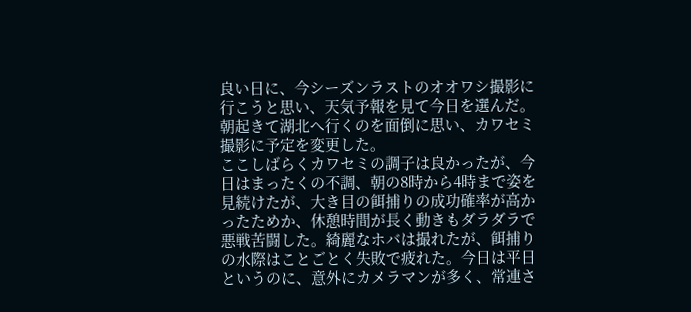良い日に、今シーズンラストのオオワシ撮影に行こうと思い、天気予報を見て今日を選んだ。朝起きて湖北へ行くのを面倒に思い、カワセミ撮影に予定を変更した。
ここしばらくカワセミの調子は良かったが、今日はまったくの不調、朝の8時から4時まで姿を見続けたが、大き目の餌捕りの成功確率が高かったためか、休憩時間が長く動きもダラダラで悪戦苦闘した。綺麗なホバは撮れたが、餌捕りの水際はことごとく失敗で疲れた。今日は平日というのに、意外にカメラマンが多く、常連さ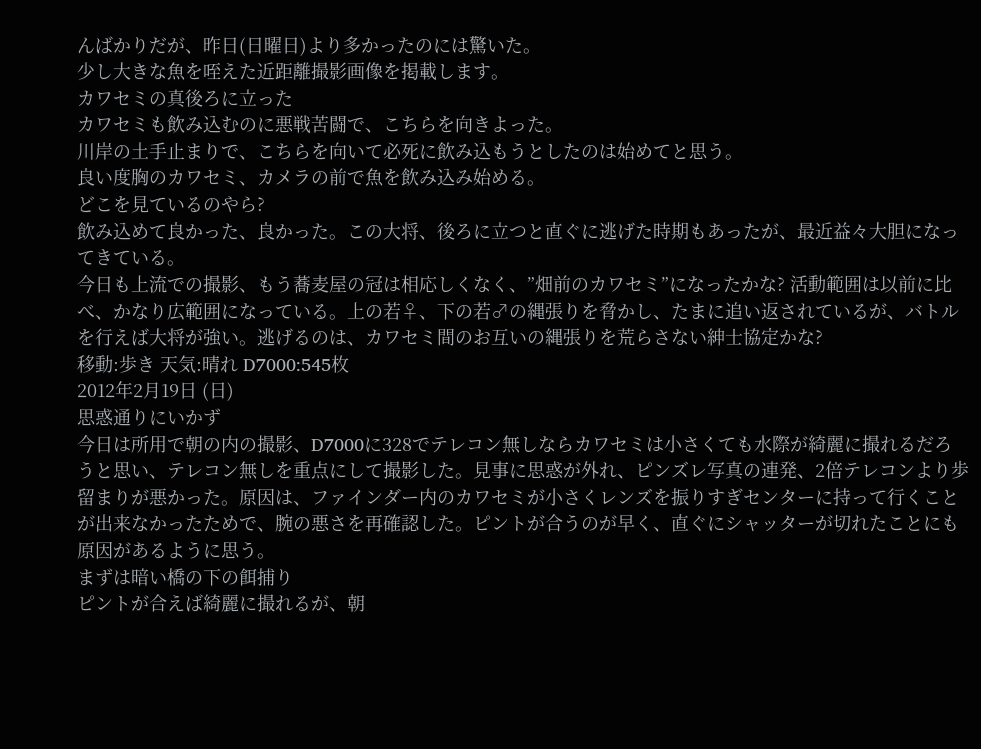んばかりだが、昨日(日曜日)より多かったのには驚いた。
少し大きな魚を咥えた近距離撮影画像を掲載します。
カワセミの真後ろに立った
カワセミも飲み込むのに悪戦苦闘で、こちらを向きよった。
川岸の土手止まりで、こちらを向いて必死に飲み込もうとしたのは始めてと思う。
良い度胸のカワセミ、カメラの前で魚を飲み込み始める。
どこを見ているのやら?
飲み込めて良かった、良かった。この大将、後ろに立つと直ぐに逃げた時期もあったが、最近益々大胆になってきている。
今日も上流での撮影、もう蕎麦屋の冠は相応しくなく、”畑前のカワセミ”になったかな? 活動範囲は以前に比べ、かなり広範囲になっている。上の若♀、下の若♂の縄張りを脅かし、たまに追い返されているが、バトルを行えば大将が強い。逃げるのは、カワセミ間のお互いの縄張りを荒らさない紳士協定かな?
移動:歩き 天気:晴れ D7000:545枚
2012年2月19日 (日)
思惑通りにいかず
今日は所用で朝の内の撮影、D7000に328でテレコン無しならカワセミは小さくても水際が綺麗に撮れるだろうと思い、テレコン無しを重点にして撮影した。見事に思惑が外れ、ピンズレ写真の連発、2倍テレコンより歩留まりが悪かった。原因は、ファインダー内のカワセミが小さくレンズを振りすぎセンターに持って行くことが出来なかったためで、腕の悪さを再確認した。ピントが合うのが早く、直ぐにシャッターが切れたことにも原因があるように思う。
まずは暗い橋の下の餌捕り
ピントが合えば綺麗に撮れるが、朝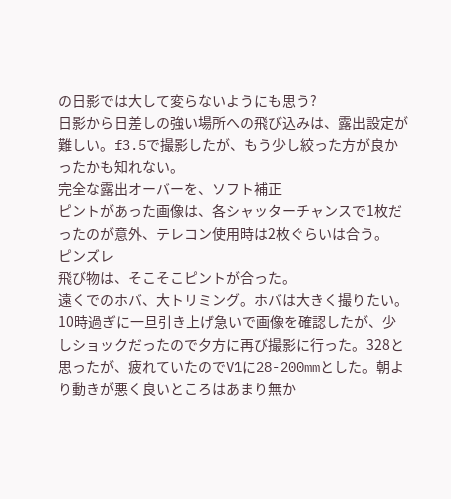の日影では大して変らないようにも思う?
日影から日差しの強い場所への飛び込みは、露出設定が難しい。f3.5で撮影したが、もう少し絞った方が良かったかも知れない。
完全な露出オーバーを、ソフト補正
ピントがあった画像は、各シャッターチャンスで1枚だったのが意外、テレコン使用時は2枚ぐらいは合う。
ピンズレ
飛び物は、そこそこピントが合った。
遠くでのホバ、大トリミング。ホバは大きく撮りたい。
10時過ぎに一旦引き上げ急いで画像を確認したが、少しショックだったので夕方に再び撮影に行った。328と思ったが、疲れていたのでV1に28-200mmとした。朝より動きが悪く良いところはあまり無か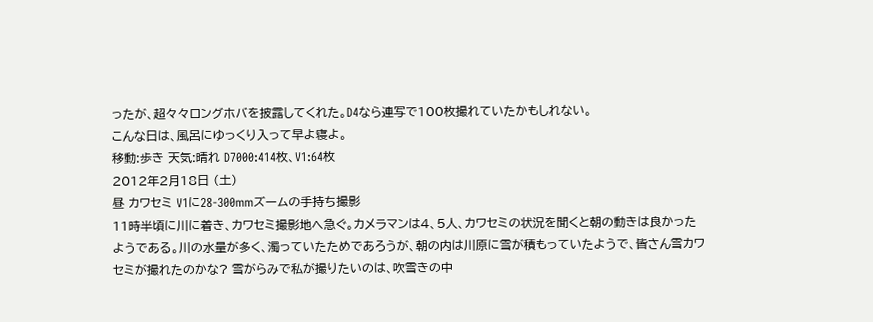ったが、超々々ロングホバを披露してくれた。D4なら連写で100枚撮れていたかもしれない。
こんな日は、風呂にゆっくり入って早よ寝よ。
移動:歩き 天気:晴れ D7000:414枚、V1:64枚
2012年2月18日 (土)
昼 カワセミ V1に28-300mmズームの手持ち撮影
11時半頃に川に着き、カワセミ撮影地へ急ぐ。カメラマンは4、5人、カワセミの状況を聞くと朝の動きは良かったようである。川の水量が多く、濁っていたためであろうが、朝の内は川原に雪が積もっていたようで、皆さん雪カワセミが撮れたのかな? 雪がらみで私が撮りたいのは、吹雪きの中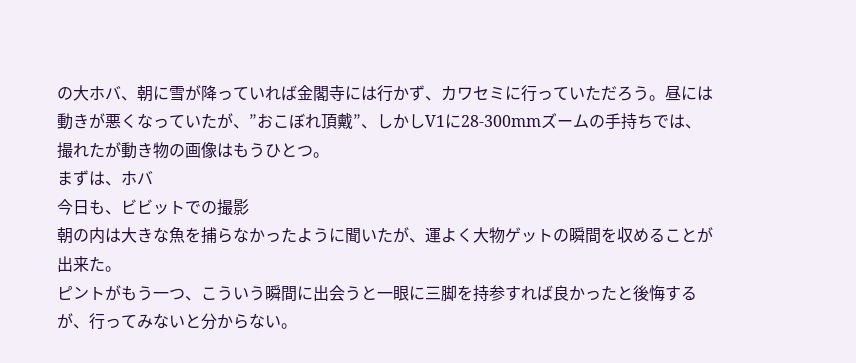の大ホバ、朝に雪が降っていれば金閣寺には行かず、カワセミに行っていただろう。昼には動きが悪くなっていたが、”おこぼれ頂戴”、しかしV1に28-300mmズームの手持ちでは、撮れたが動き物の画像はもうひとつ。
まずは、ホバ
今日も、ビビットでの撮影
朝の内は大きな魚を捕らなかったように聞いたが、運よく大物ゲットの瞬間を収めることが出来た。
ピントがもう一つ、こういう瞬間に出会うと一眼に三脚を持参すれば良かったと後悔するが、行ってみないと分からない。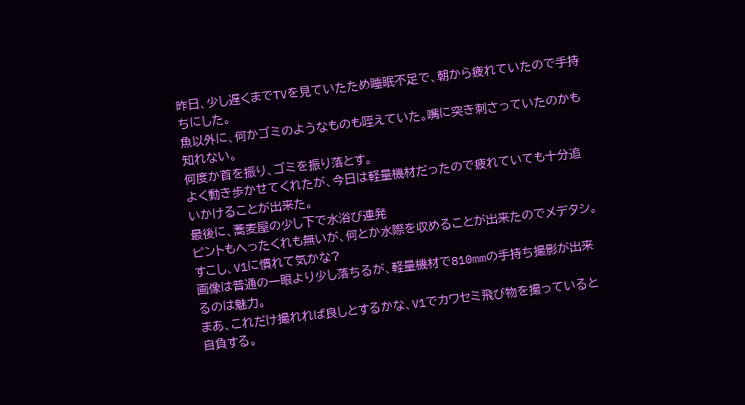昨日、少し遅くまでTVを見ていたため睡眠不足で、朝から疲れていたので手持ちにした。
魚以外に、何かゴミのようなものも咥えていた。嘴に突き刺さっていたのかも知れない。
何度か首を振り、ゴミを振り落とす。
よく動き歩かせてくれたが、今日は軽量機材だったので疲れていても十分追いかけることが出来た。
最後に、蕎麦屋の少し下で水浴び連発
ピントもへったくれも無いが、何とか水際を収めることが出来たのでメデタシ。
すこし、V1に慣れて気かな?
画像は普通の一眼より少し落ちるが、軽量機材で810mmの手持ち撮影が出来るのは魅力。
まあ、これだけ撮れれば良しとするかな、V1でカワセミ飛び物を撮っていると自負する。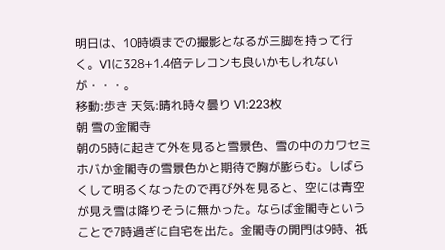明日は、10時頃までの撮影となるが三脚を持って行く。V1に328+1.4倍テレコンも良いかもしれないが・・・。
移動:歩き 天気:晴れ時々曇り V1:223枚
朝 雪の金閣寺
朝の5時に起きて外を見ると雪景色、雪の中のカワセミホバか金閣寺の雪景色かと期待で胸が膨らむ。しばらくして明るくなったので再び外を見ると、空には青空が見え雪は降りそうに無かった。ならば金閣寺ということで7時過ぎに自宅を出た。金閣寺の開門は9時、祇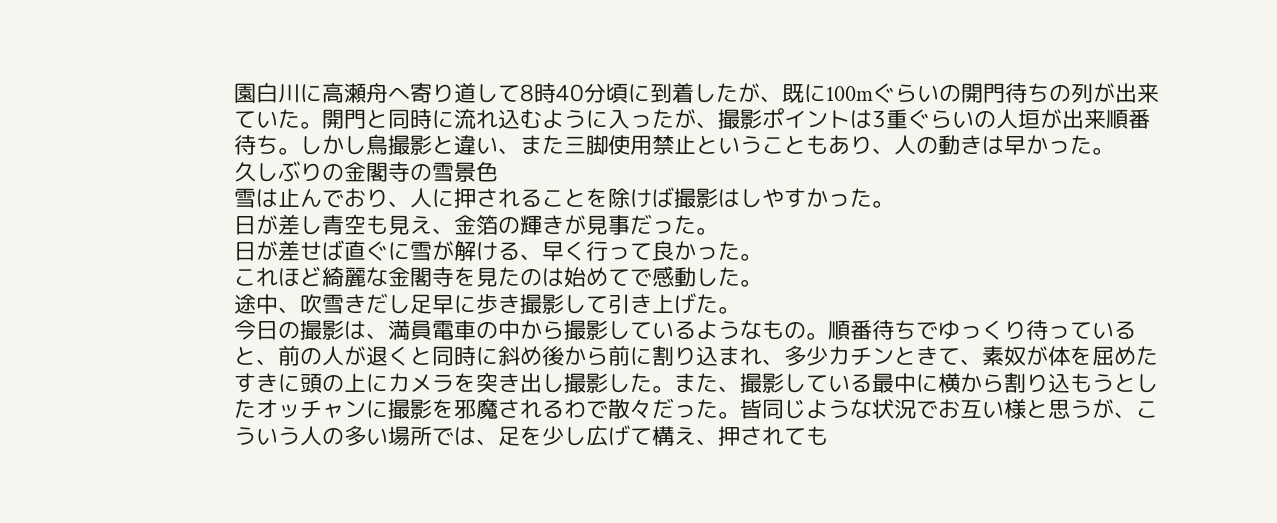園白川に高瀬舟へ寄り道して8時40分頃に到着したが、既に100mぐらいの開門待ちの列が出来ていた。開門と同時に流れ込むように入ったが、撮影ポイントは3重ぐらいの人垣が出来順番待ち。しかし鳥撮影と違い、また三脚使用禁止ということもあり、人の動きは早かった。
久しぶりの金閣寺の雪景色
雪は止んでおり、人に押されることを除けば撮影はしやすかった。
日が差し青空も見え、金箔の輝きが見事だった。
日が差せば直ぐに雪が解ける、早く行って良かった。
これほど綺麗な金閣寺を見たのは始めてで感動した。
途中、吹雪きだし足早に歩き撮影して引き上げた。
今日の撮影は、満員電車の中から撮影しているようなもの。順番待ちでゆっくり待っていると、前の人が退くと同時に斜め後から前に割り込まれ、多少カチンときて、素奴が体を屈めたすきに頭の上にカメラを突き出し撮影した。また、撮影している最中に横から割り込もうとしたオッチャンに撮影を邪魔されるわで散々だった。皆同じような状況でお互い様と思うが、こういう人の多い場所では、足を少し広げて構え、押されても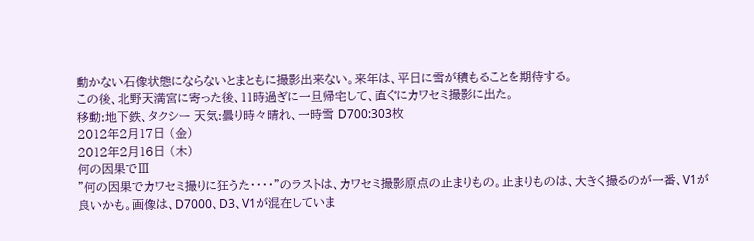動かない石像状態にならないとまともに撮影出来ない。来年は、平日に雪が積もることを期待する。
この後、北野天満宮に寄った後、11時過ぎに一旦帰宅して、直ぐにカワセミ撮影に出た。
移動:地下鉄、タクシー 天気:曇り時々晴れ、一時雪 D700:303枚
2012年2月17日 (金)
2012年2月16日 (木)
何の因果でⅢ
”何の因果でカワセミ撮りに狂うた・・・・”のラストは、カワセミ撮影原点の止まりもの。止まりものは、大きく撮るのが一番、V1が良いかも。画像は、D7000、D3、V1が混在していま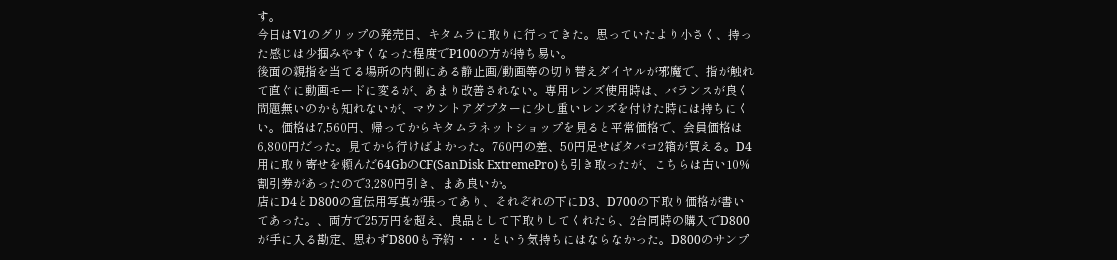す。
今日はV1のグリップの発売日、キタムラに取りに行ってきた。思っていたより小さく、持った感じは少掴みやすくなった程度でP100の方が持ち易い。
後面の親指を当てる場所の内側にある静止画/動画等の切り替えダイヤルが邪魔で、指が触れて直ぐに動画モードに変るが、あまり改善されない。専用レンズ使用時は、バランスが良く問題無いのかも知れないが、マウントアダプターに少し重いレンズを付けた時には持ちにくい。価格は7,560円、帰ってからキタムラネットショップを見ると平常価格で、会員価格は6,800円だった。見てから行けばよかった。760円の差、50円足せばタバコ2箱が買える。D4用に取り寄せを頼んだ64GbのCF(SanDisk ExtremePro)も引き取ったが、こちらは古い10%割引券があったので3,280円引き、まあ良いか。
店にD4とD800の宣伝用写真が張ってあり、それぞれの下にD3、D700の下取り価格が書いてあった。、両方で25万円を超え、良品として下取りしてくれたら、2台同時の購入でD800が手に入る勘定、思わずD800も予約・・・という気持ちにはならなかった。D800のサンプ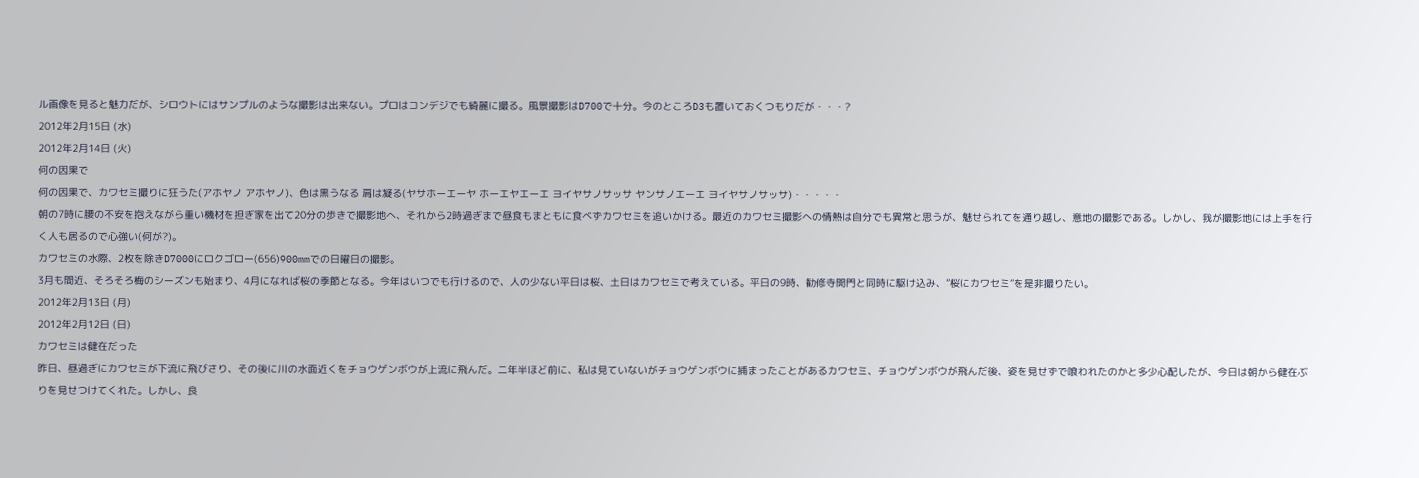ル画像を見ると魅力だが、シロウトにはサンプルのような撮影は出来ない。プロはコンデジでも綺麗に撮る。風景撮影はD700で十分。今のところD3も置いておくつもりだが・・・?
2012年2月15日 (水)
2012年2月14日 (火)
何の因果で
何の因果で、カワセミ撮りに狂うた(アホヤノ アホヤノ)、色は黒うなる 肩は凝る(ヤサホーエーヤ ホーエヤエーエ ヨイヤサノサッサ ヤンサノエーエ ヨイヤサノサッサ)・・・・・
朝の7時に腰の不安を抱えながら重い機材を担ぎ家を出て20分の歩きで撮影地へ、それから2時過ぎまで昼食もまともに食べずカワセミを追いかける。最近のカワセミ撮影への情熱は自分でも異常と思うが、魅せられてを通り越し、意地の撮影である。しかし、我が撮影地には上手を行く人も居るので心強い(何が?)。
カワセミの水際、2枚を除きD7000にロクゴロー(656)900mmでの日曜日の撮影。
3月も間近、そろそろ梅のシーズンも始まり、4月になれば桜の季節となる。今年はいつでも行けるので、人の少ない平日は桜、土日はカワセミで考えている。平日の9時、勧修寺開門と同時に駆け込み、”桜にカワセミ”を是非撮りたい。
2012年2月13日 (月)
2012年2月12日 (日)
カワセミは健在だった
昨日、昼過ぎにカワセミが下流に飛びさり、その後に川の水面近くをチョウゲンボウが上流に飛んだ。二年半ほど前に、私は見ていないがチョウゲンボウに捕まったことがあるカワセミ、チョウゲンボウが飛んだ後、姿を見せずで喰われたのかと多少心配したが、今日は朝から健在ぶりを見せつけてくれた。しかし、良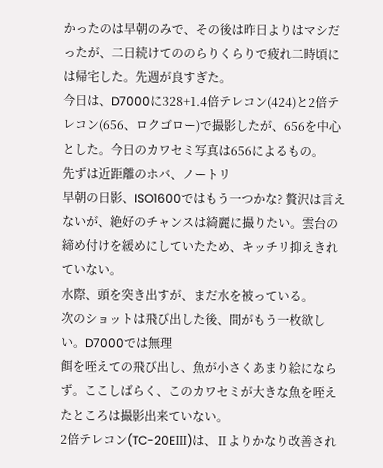かったのは早朝のみで、その後は昨日よりはマシだったが、二日続けてののらりくらりで疲れ二時頃には帰宅した。先週が良すぎた。
今日は、D7000に328+1.4倍テレコン(424)と2倍テレコン(656、ロクゴロー)で撮影したが、656を中心とした。今日のカワセミ写真は656によるもの。
先ずは近距離のホバ、ノートリ
早朝の日影、ISO1600ではもう一つかな? 贅沢は言えないが、絶好のチャンスは綺麗に撮りたい。雲台の締め付けを緩めにしていたため、キッチリ抑えきれていない。
水際、頭を突き出すが、まだ水を被っている。
次のショットは飛び出した後、間がもう一枚欲しい。D7000では無理
餌を咥えての飛び出し、魚が小さくあまり絵にならず。ここしばらく、このカワセミが大きな魚を咥えたところは撮影出来ていない。
2倍テレコン(TC-20EⅢ)は、Ⅱよりかなり改善され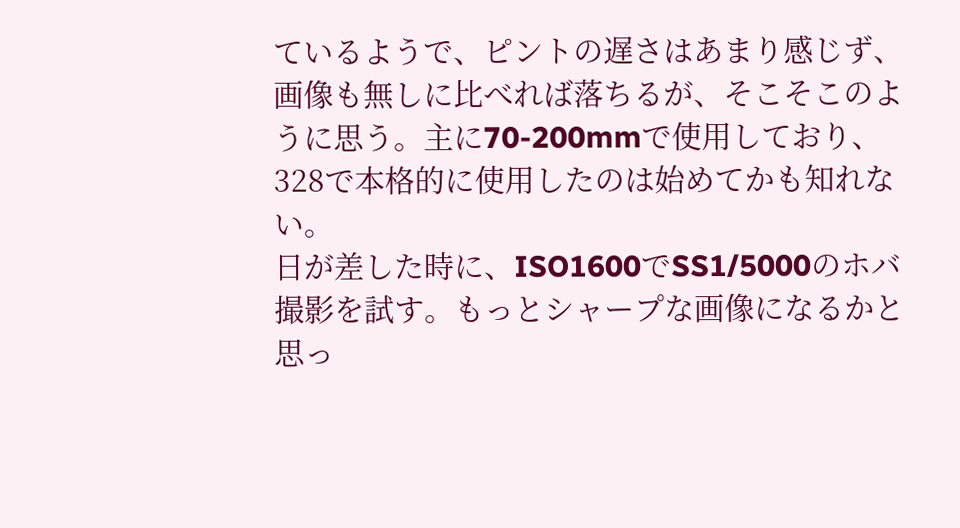ているようで、ピントの遅さはあまり感じず、画像も無しに比べれば落ちるが、そこそこのように思う。主に70-200mmで使用しており、328で本格的に使用したのは始めてかも知れない。
日が差した時に、ISO1600でSS1/5000のホバ撮影を試す。もっとシャープな画像になるかと思っ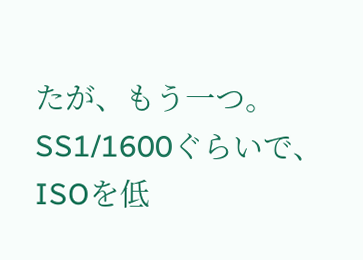たが、もう一つ。SS1/1600ぐらいで、ISOを低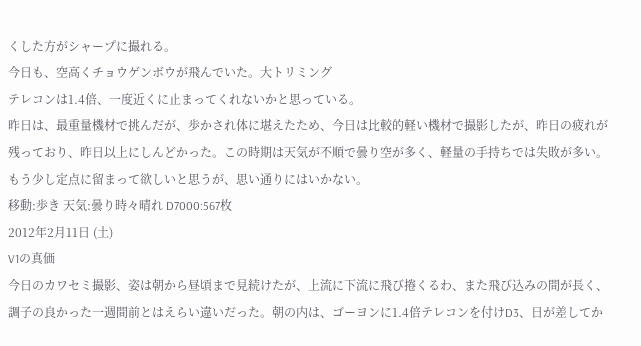くした方がシャープに撮れる。
今日も、空高くチョウゲンボウが飛んでいた。大トリミング
テレコンは1.4倍、一度近くに止まってくれないかと思っている。
昨日は、最重量機材で挑んだが、歩かされ体に堪えたため、今日は比較的軽い機材で撮影したが、昨日の疲れが残っており、昨日以上にしんどかった。この時期は天気が不順で曇り空が多く、軽量の手持ちでは失敗が多い。もう少し定点に留まって欲しいと思うが、思い通りにはいかない。
移動:歩き 天気:曇り時々晴れ D7000:567枚
2012年2月11日 (土)
V1の真価
今日のカワセミ撮影、姿は朝から昼頃まで見続けたが、上流に下流に飛び捲くるわ、また飛び込みの間が長く、調子の良かった一週間前とはえらい違いだった。朝の内は、ゴーヨンに1.4倍テレコンを付けD3、日が差してか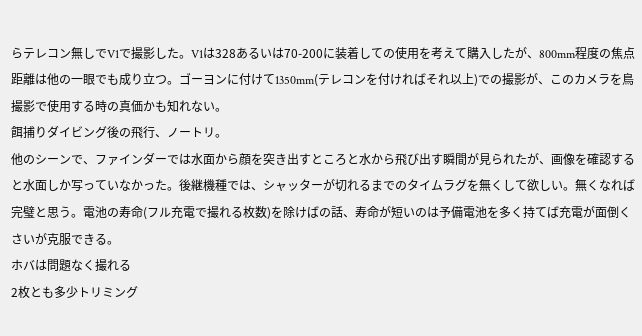らテレコン無しでV1で撮影した。V1は328あるいは70-200に装着しての使用を考えて購入したが、800mm程度の焦点距離は他の一眼でも成り立つ。ゴーヨンに付けて1350mm(テレコンを付ければそれ以上)での撮影が、このカメラを鳥撮影で使用する時の真価かも知れない。
餌捕りダイビング後の飛行、ノートリ。
他のシーンで、ファインダーでは水面から顔を突き出すところと水から飛び出す瞬間が見られたが、画像を確認すると水面しか写っていなかった。後継機種では、シャッターが切れるまでのタイムラグを無くして欲しい。無くなれば完璧と思う。電池の寿命(フル充電で撮れる枚数)を除けばの話、寿命が短いのは予備電池を多く持てば充電が面倒くさいが克服できる。
ホバは問題なく撮れる
2枚とも多少トリミング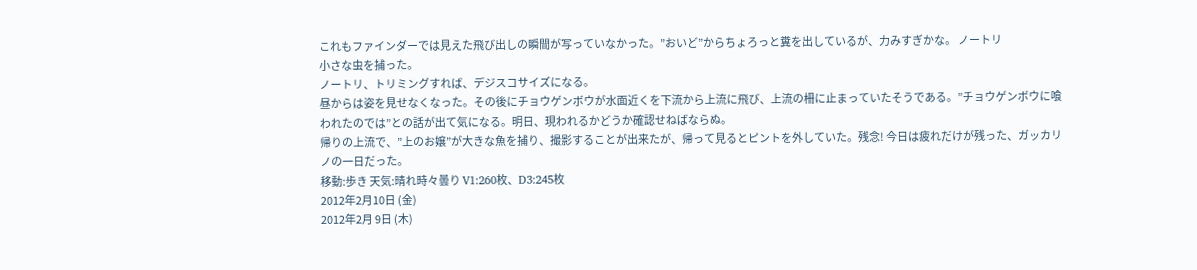これもファインダーでは見えた飛び出しの瞬間が写っていなかった。”おいど”からちょろっと糞を出しているが、力みすぎかな。 ノートリ
小さな虫を捕った。
ノートリ、トリミングすれば、デジスコサイズになる。
昼からは姿を見せなくなった。その後にチョウゲンボウが水面近くを下流から上流に飛び、上流の柵に止まっていたそうである。”チョウゲンボウに喰われたのでは”との話が出て気になる。明日、現われるかどうか確認せねばならぬ。
帰りの上流で、”上のお嬢”が大きな魚を捕り、撮影することが出来たが、帰って見るとピントを外していた。残念! 今日は疲れだけが残った、ガッカリノの一日だった。
移動:歩き 天気:晴れ時々曇り V1:260枚、D3:245枚
2012年2月10日 (金)
2012年2月 9日 (木)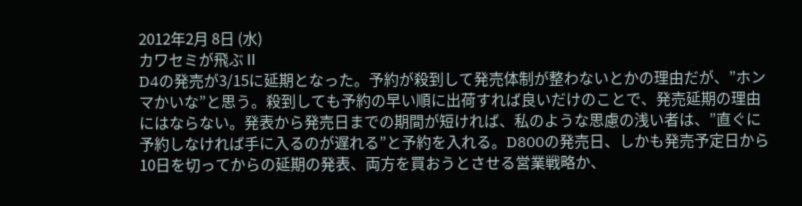2012年2月 8日 (水)
カワセミが飛ぶⅡ
D4の発売が3/15に延期となった。予約が殺到して発売体制が整わないとかの理由だが、”ホンマかいな”と思う。殺到しても予約の早い順に出荷すれば良いだけのことで、発売延期の理由にはならない。発表から発売日までの期間が短ければ、私のような思慮の浅い者は、”直ぐに予約しなければ手に入るのが遅れる”と予約を入れる。D800の発売日、しかも発売予定日から10日を切ってからの延期の発表、両方を買おうとさせる営業戦略か、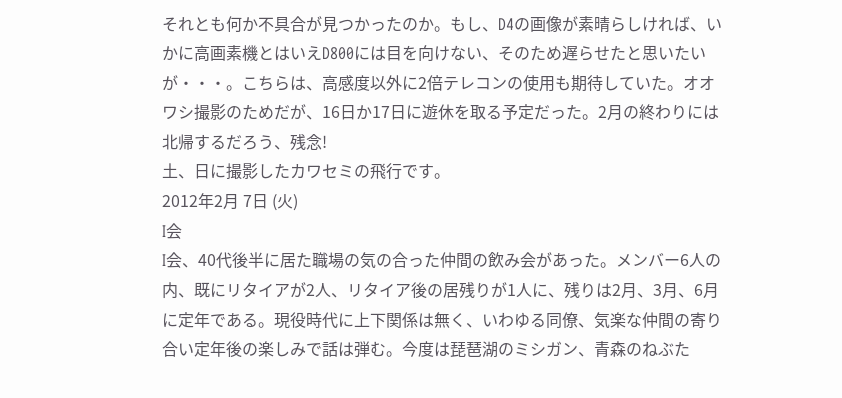それとも何か不具合が見つかったのか。もし、D4の画像が素晴らしければ、いかに高画素機とはいえD800には目を向けない、そのため遅らせたと思いたいが・・・。こちらは、高感度以外に2倍テレコンの使用も期待していた。オオワシ撮影のためだが、16日か17日に遊休を取る予定だった。2月の終わりには北帰するだろう、残念!
土、日に撮影したカワセミの飛行です。
2012年2月 7日 (火)
I会
I会、40代後半に居た職場の気の合った仲間の飲み会があった。メンバー6人の内、既にリタイアが2人、リタイア後の居残りが1人に、残りは2月、3月、6月に定年である。現役時代に上下関係は無く、いわゆる同僚、気楽な仲間の寄り合い定年後の楽しみで話は弾む。今度は琵琶湖のミシガン、青森のねぶた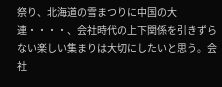祭り、北海道の雪まつりに中国の大連・・・・、会社時代の上下関係を引きずらない楽しい集まりは大切にしたいと思う。会社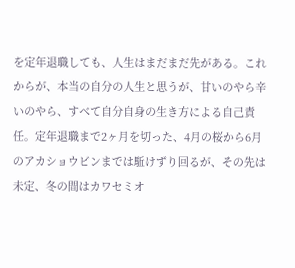を定年退職しても、人生はまだまだ先がある。これからが、本当の自分の人生と思うが、甘いのやら辛いのやら、すべて自分自身の生き方による自己責任。定年退職まで2ヶ月を切った、4月の桜から6月のアカショウビンまでは駈けずり回るが、その先は未定、冬の間はカワセミオ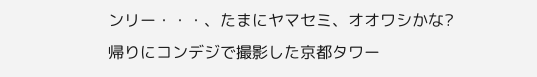ンリー・・・、たまにヤマセミ、オオワシかな?
帰りにコンデジで撮影した京都タワー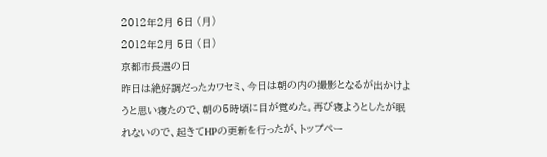2012年2月 6日 (月)
2012年2月 5日 (日)
京都市長選の日
昨日は絶好調だったカワセミ、今日は朝の内の撮影となるが出かけようと思い寝たので、朝の5時頃に目が覚めた。再び寝ようとしたが眠れないので、起きてHPの更新を行ったが、トップペー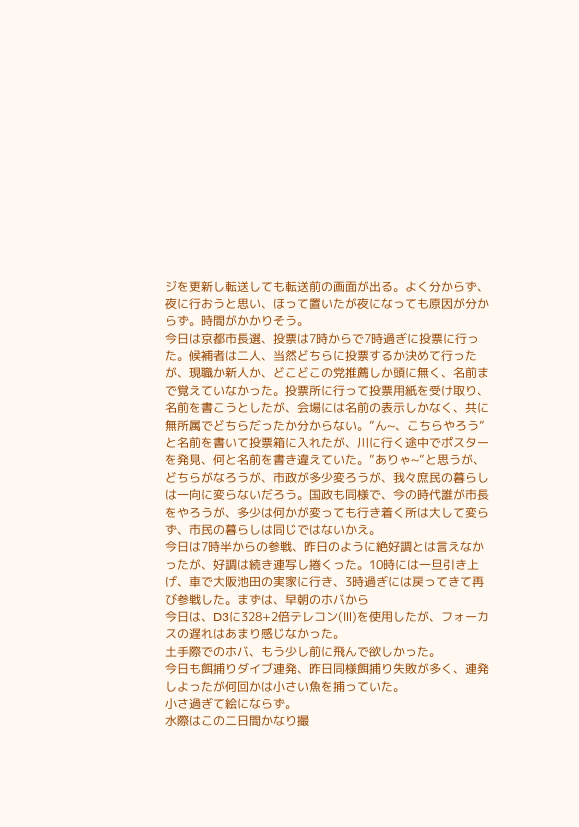ジを更新し転送しても転送前の画面が出る。よく分からず、夜に行おうと思い、ほって置いたが夜になっても原因が分からず。時間がかかりそう。
今日は京都市長選、投票は7時からで7時過ぎに投票に行った。候補者は二人、当然どちらに投票するか決めて行ったが、現職か新人か、どこどこの党推薦しか頭に無く、名前まで覚えていなかった。投票所に行って投票用紙を受け取り、名前を書こうとしたが、会場には名前の表示しかなく、共に無所属でどちらだったか分からない。”ん~、こちらやろう”と名前を書いて投票箱に入れたが、川に行く途中でポスターを発見、何と名前を書き違えていた。”ありゃ~”と思うが、どちらがなろうが、市政が多少変ろうが、我々庶民の暮らしは一向に変らないだろう。国政も同様で、今の時代誰が市長をやろうが、多少は何かが変っても行き着く所は大して変らず、市民の暮らしは同じではないかえ。
今日は7時半からの参戦、昨日のように絶好調とは言えなかったが、好調は続き連写し捲くった。10時には一旦引き上げ、車で大阪池田の実家に行き、3時過ぎには戻ってきて再び参戦した。まずは、早朝のホバから
今日は、D3に328+2倍テレコン(Ⅲ)を使用したが、フォーカスの遅れはあまり感じなかった。
土手際でのホバ、もう少し前に飛んで欲しかった。
今日も餌捕りダイブ連発、昨日同様餌捕り失敗が多く、連発しよったが何回かは小さい魚を捕っていた。
小さ過ぎて絵にならず。
水際はこの二日間かなり撮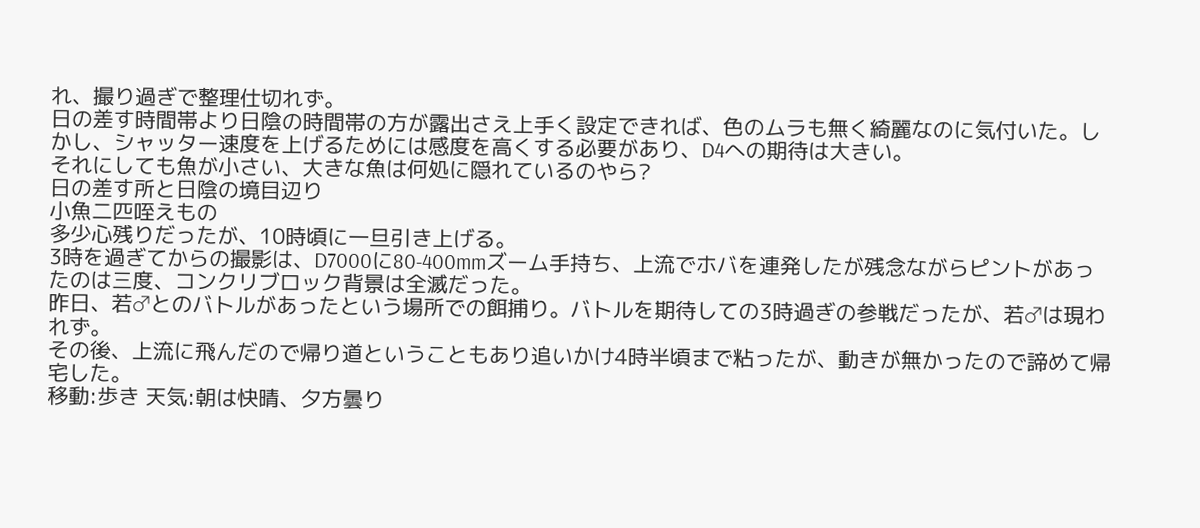れ、撮り過ぎで整理仕切れず。
日の差す時間帯より日陰の時間帯の方が露出さえ上手く設定できれば、色のムラも無く綺麗なのに気付いた。しかし、シャッター速度を上げるためには感度を高くする必要があり、D4への期待は大きい。
それにしても魚が小さい、大きな魚は何処に隠れているのやら?
日の差す所と日陰の境目辺り
小魚二匹咥えもの
多少心残りだったが、10時頃に一旦引き上げる。
3時を過ぎてからの撮影は、D7000に80-400mmズーム手持ち、上流でホバを連発したが残念ながらピントがあったのは三度、コンクリブロック背景は全滅だった。
昨日、若♂とのバトルがあったという場所での餌捕り。バトルを期待しての3時過ぎの参戦だったが、若♂は現われず。
その後、上流に飛んだので帰り道ということもあり追いかけ4時半頃まで粘ったが、動きが無かったので諦めて帰宅した。
移動:歩き 天気:朝は快晴、夕方曇り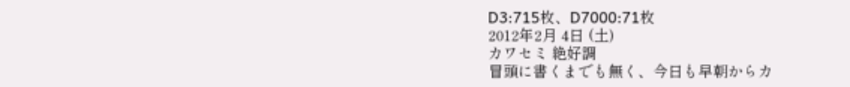D3:715枚、D7000:71枚
2012年2月 4日 (土)
カワセミ 絶好調
冒頭に書くまでも無く、今日も早朝からカ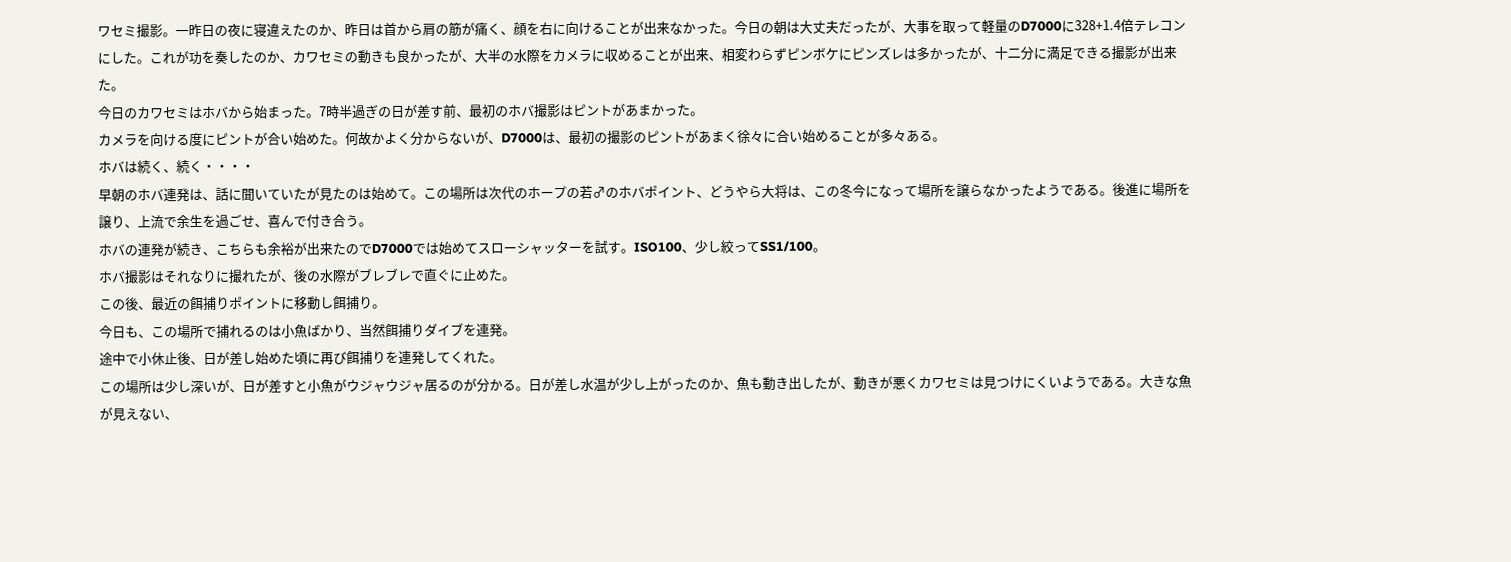ワセミ撮影。一昨日の夜に寝違えたのか、昨日は首から肩の筋が痛く、顔を右に向けることが出来なかった。今日の朝は大丈夫だったが、大事を取って軽量のD7000に328+1.4倍テレコンにした。これが功を奏したのか、カワセミの動きも良かったが、大半の水際をカメラに収めることが出来、相変わらずピンボケにピンズレは多かったが、十二分に満足できる撮影が出来た。
今日のカワセミはホバから始まった。7時半過ぎの日が差す前、最初のホバ撮影はピントがあまかった。
カメラを向ける度にピントが合い始めた。何故かよく分からないが、D7000は、最初の撮影のピントがあまく徐々に合い始めることが多々ある。
ホバは続く、続く・・・・
早朝のホバ連発は、話に聞いていたが見たのは始めて。この場所は次代のホープの若♂のホバポイント、どうやら大将は、この冬今になって場所を譲らなかったようである。後進に場所を譲り、上流で余生を過ごせ、喜んで付き合う。
ホバの連発が続き、こちらも余裕が出来たのでD7000では始めてスローシャッターを試す。ISO100、少し絞ってSS1/100。
ホバ撮影はそれなりに撮れたが、後の水際がブレブレで直ぐに止めた。
この後、最近の餌捕りポイントに移動し餌捕り。
今日も、この場所で捕れるのは小魚ばかり、当然餌捕りダイブを連発。
途中で小休止後、日が差し始めた頃に再び餌捕りを連発してくれた。
この場所は少し深いが、日が差すと小魚がウジャウジャ居るのが分かる。日が差し水温が少し上がったのか、魚も動き出したが、動きが悪くカワセミは見つけにくいようである。大きな魚が見えない、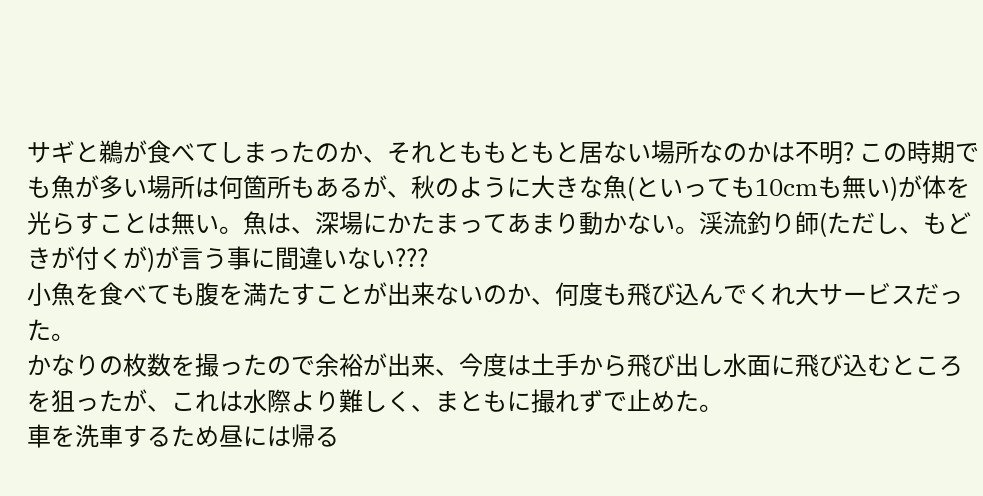サギと鵜が食べてしまったのか、それとももともと居ない場所なのかは不明? この時期でも魚が多い場所は何箇所もあるが、秋のように大きな魚(といっても10cmも無い)が体を光らすことは無い。魚は、深場にかたまってあまり動かない。渓流釣り師(ただし、もどきが付くが)が言う事に間違いない???
小魚を食べても腹を満たすことが出来ないのか、何度も飛び込んでくれ大サービスだった。
かなりの枚数を撮ったので余裕が出来、今度は土手から飛び出し水面に飛び込むところを狙ったが、これは水際より難しく、まともに撮れずで止めた。
車を洗車するため昼には帰る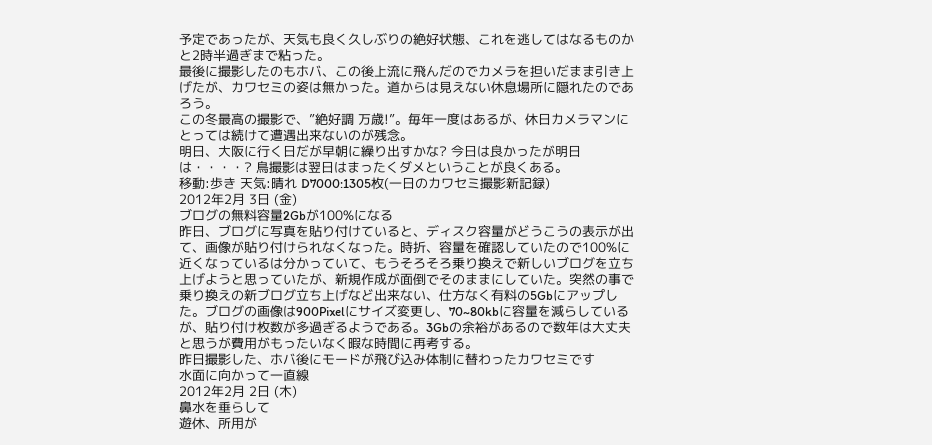予定であったが、天気も良く久しぶりの絶好状態、これを逃してはなるものかと2時半過ぎまで粘った。
最後に撮影したのもホバ、この後上流に飛んだのでカメラを担いだまま引き上げたが、カワセミの姿は無かった。道からは見えない休息場所に隠れたのであろう。
この冬最高の撮影で、”絶好調 万歳!”。毎年一度はあるが、休日カメラマンにとっては続けて遭遇出来ないのが残念。
明日、大阪に行く日だが早朝に繰り出すかな? 今日は良かったが明日は・・・・? 鳥撮影は翌日はまったくダメということが良くある。
移動:歩き 天気:晴れ D7000:1305枚(一日のカワセミ撮影新記録)
2012年2月 3日 (金)
ブログの無料容量2Gbが100%になる
昨日、ブログに写真を貼り付けていると、ディスク容量がどうこうの表示が出て、画像が貼り付けられなくなった。時折、容量を確認していたので100%に近くなっているは分かっていて、もうそろそろ乗り換えで新しいブログを立ち上げようと思っていたが、新規作成が面倒でそのままにしていた。突然の事で乗り換えの新ブログ立ち上げなど出来ない、仕方なく有料の5Gbにアップした。ブログの画像は900Pixelにサイズ変更し、70~80kbに容量を減らしているが、貼り付け枚数が多過ぎるようである。3Gbの余裕があるので数年は大丈夫と思うが費用がもったいなく暇な時間に再考する。
昨日撮影した、ホバ後にモードが飛び込み体制に替わったカワセミです
水面に向かって一直線
2012年2月 2日 (木)
鼻水を垂らして
遊休、所用が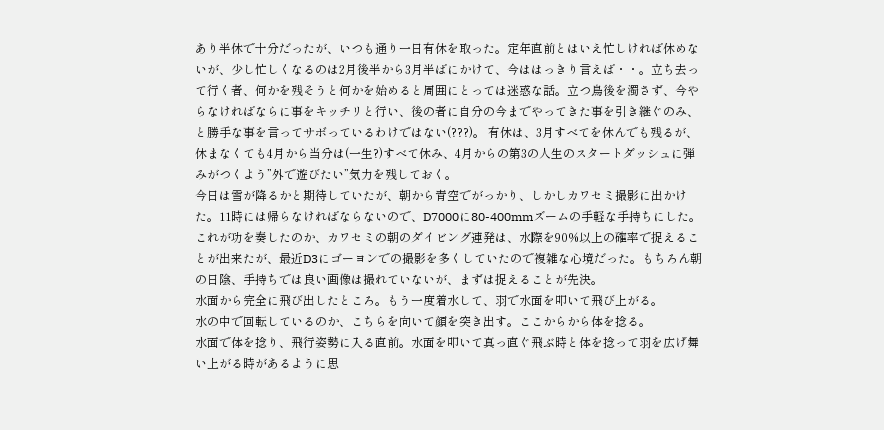あり半休で十分だったが、いつも通り一日有休を取った。定年直前とはいえ忙しければ休めないが、少し忙しくなるのは2月後半から3月半ばにかけて、今ははっきり言えば・・。立ち去って行く者、何かを残そうと何かを始めると周囲にとっては迷惑な話。立つ鳥後を濁さず、今やらなければならに事をキッチリと行い、後の者に自分の今までやってきた事を引き継ぐのみ、と勝手な事を言ってサボっているわけではない(???)。 有休は、3月すべてを休んでも残るが、休まなくても4月から当分は(一生?)すべて休み、4月からの第3の人生のスタートダッシュに弾みがつくよう”外で遊びたい”気力を残しておく。
今日は雪が降るかと期待していたが、朝から青空でがっかり、しかしカワセミ撮影に出かけた。11時には帰らなければならないので、D7000に80-400mmズームの手軽な手持ちにした。これが功を奏したのか、カワセミの朝のダイビング連発は、水際を90%以上の確率で捉えることが出来たが、最近D3にゴーヨンでの撮影を多くしていたので複雑な心境だった。もちろん朝の日陰、手持ちでは良い画像は撮れていないが、まずは捉えることが先決。
水面から完全に飛び出したところ。もう一度着水して、羽で水面を叩いて飛び上がる。
水の中で回転しているのか、こちらを向いて顔を突き出す。ここからから体を捻る。
水面で体を捻り、飛行姿勢に入る直前。水面を叩いて真っ直ぐ飛ぶ時と体を捻って羽を広げ舞い上がる時があるように思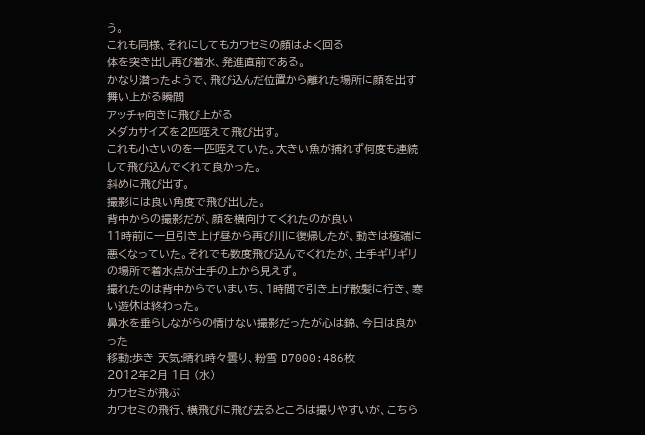う。
これも同様、それにしてもカワセミの顔はよく回る
体を突き出し再び着水、発進直前である。
かなり潜ったようで、飛び込んだ位置から離れた場所に顔を出す
舞い上がる瞬間
アッチャ向きに飛び上がる
メダカサイズを2匹咥えて飛び出す。
これも小さいのを一匹咥えていた。大きい魚が捕れず何度も連続して飛び込んでくれて良かった。
斜めに飛び出す。
撮影には良い角度で飛び出した。
背中からの撮影だが、顔を横向けてくれたのが良い
11時前に一旦引き上げ昼から再び川に復帰したが、動きは極端に悪くなっていた。それでも数度飛び込んでくれたが、土手ギリギリの場所で着水点が土手の上から見えず。
撮れたのは背中からでいまいち、1時間で引き上げ散髪に行き、寒い遊休は終わった。
鼻水を垂らしながらの情けない撮影だったが心は錦、今日は良かった
移動:歩き 天気:晴れ時々曇り、粉雪 D7000:486枚
2012年2月 1日 (水)
カワセミが飛ぶ
カワセミの飛行、横飛びに飛び去るところは撮りやすいが、こちら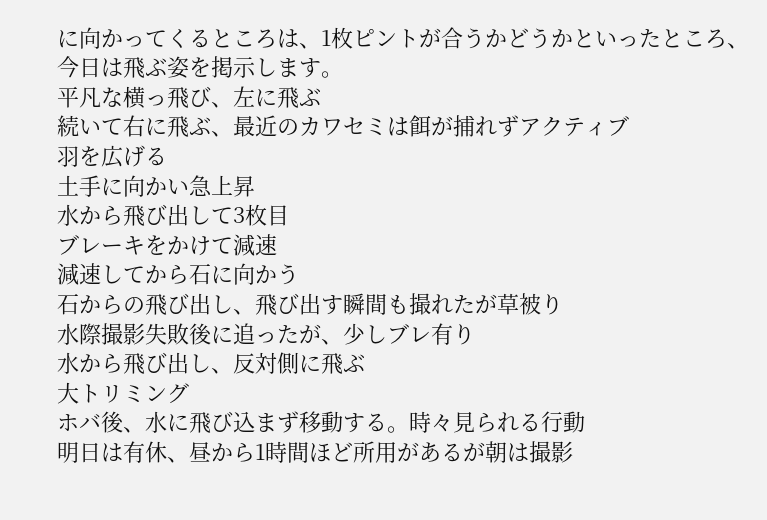に向かってくるところは、1枚ピントが合うかどうかといったところ、今日は飛ぶ姿を掲示します。
平凡な横っ飛び、左に飛ぶ
続いて右に飛ぶ、最近のカワセミは餌が捕れずアクティブ
羽を広げる
土手に向かい急上昇
水から飛び出して3枚目
ブレーキをかけて減速
減速してから石に向かう
石からの飛び出し、飛び出す瞬間も撮れたが草被り
水際撮影失敗後に追ったが、少しブレ有り
水から飛び出し、反対側に飛ぶ
大トリミング
ホバ後、水に飛び込まず移動する。時々見られる行動
明日は有休、昼から1時間ほど所用があるが朝は撮影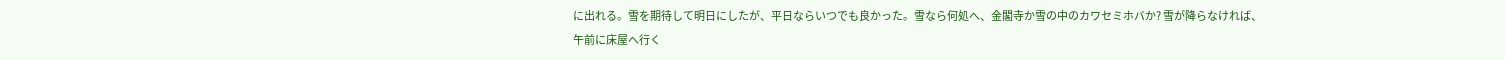に出れる。雪を期待して明日にしたが、平日ならいつでも良かった。雪なら何処へ、金閣寺か雪の中のカワセミホバか? 雪が降らなければ、午前に床屋へ行く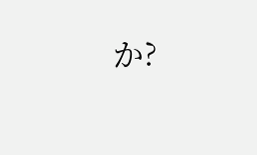か?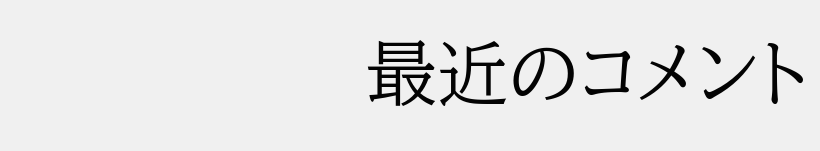最近のコメント